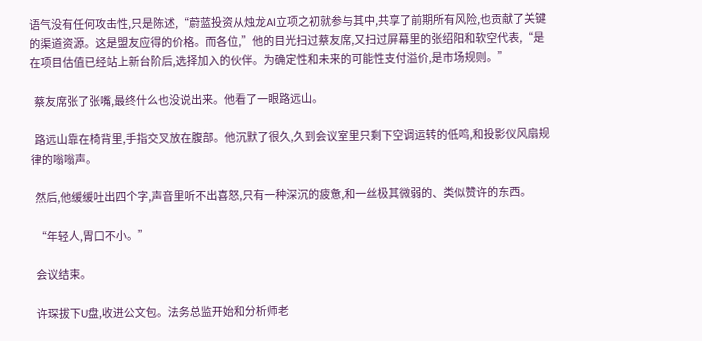语气没有任何攻击性,只是陈述,“蔚蓝投资从烛龙AI立项之初就参与其中,共享了前期所有风险,也贡献了关键的渠道资源。这是盟友应得的价格。而各位,”他的目光扫过蔡友席,又扫过屏幕里的张绍阳和软空代表,“是在项目估值已经站上新台阶后,选择加入的伙伴。为确定性和未来的可能性支付溢价,是市场规则。”

  蔡友席张了张嘴,最终什么也没说出来。他看了一眼路远山。

  路远山靠在椅背里,手指交叉放在腹部。他沉默了很久,久到会议室里只剩下空调运转的低鸣,和投影仪风扇规律的嗡嗡声。

  然后,他缓缓吐出四个字,声音里听不出喜怒,只有一种深沉的疲惫,和一丝极其微弱的、类似赞许的东西。

  “年轻人,胃口不小。”

  会议结束。

  许琛拔下U盘,收进公文包。法务总监开始和分析师老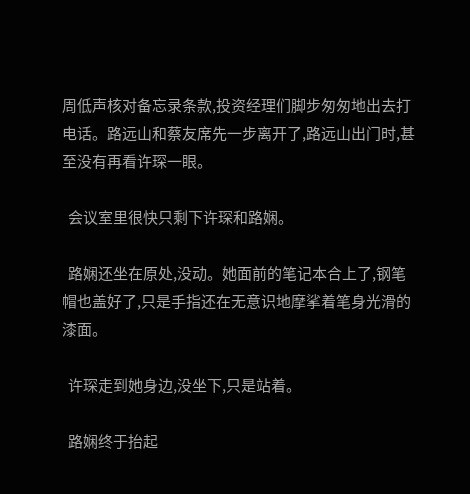周低声核对备忘录条款,投资经理们脚步匆匆地出去打电话。路远山和蔡友席先一步离开了,路远山出门时,甚至没有再看许琛一眼。

  会议室里很快只剩下许琛和路娴。

  路娴还坐在原处,没动。她面前的笔记本合上了,钢笔帽也盖好了,只是手指还在无意识地摩挲着笔身光滑的漆面。

  许琛走到她身边,没坐下,只是站着。

  路娴终于抬起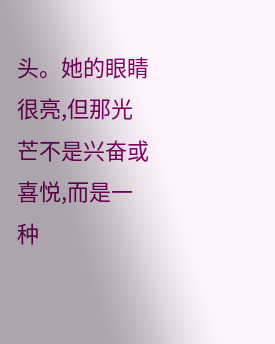头。她的眼睛很亮,但那光芒不是兴奋或喜悦,而是一种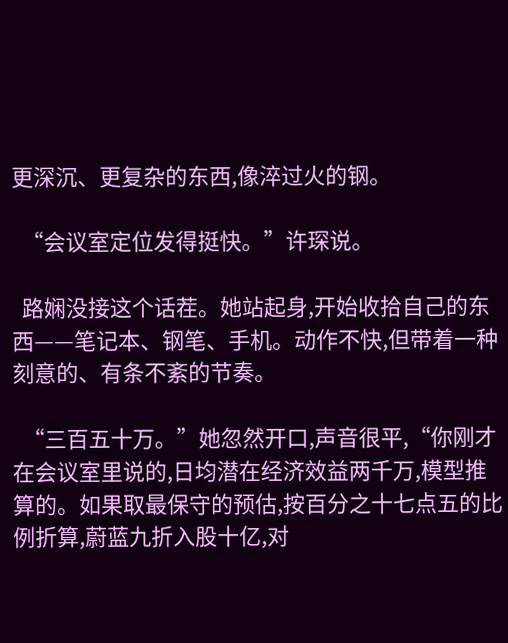更深沉、更复杂的东西,像淬过火的钢。

  “会议室定位发得挺快。”许琛说。

  路娴没接这个话茬。她站起身,开始收拾自己的东西——笔记本、钢笔、手机。动作不快,但带着一种刻意的、有条不紊的节奏。

  “三百五十万。”她忽然开口,声音很平,“你刚才在会议室里说的,日均潜在经济效益两千万,模型推算的。如果取最保守的预估,按百分之十七点五的比例折算,蔚蓝九折入股十亿,对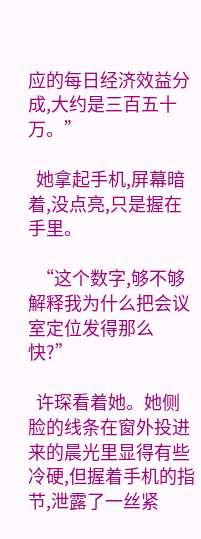应的每日经济效益分成,大约是三百五十万。”

  她拿起手机,屏幕暗着,没点亮,只是握在手里。

  “这个数字,够不够解释我为什么把会议室定位发得那么快?”

  许琛看着她。她侧脸的线条在窗外投进来的晨光里显得有些冷硬,但握着手机的指节,泄露了一丝紧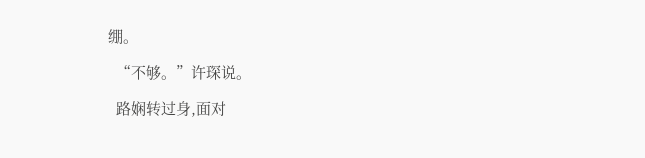绷。

  “不够。”许琛说。

  路娴转过身,面对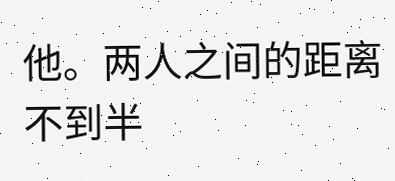他。两人之间的距离不到半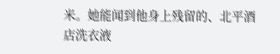米。她能闻到他身上残留的、北平酒店洗衣液